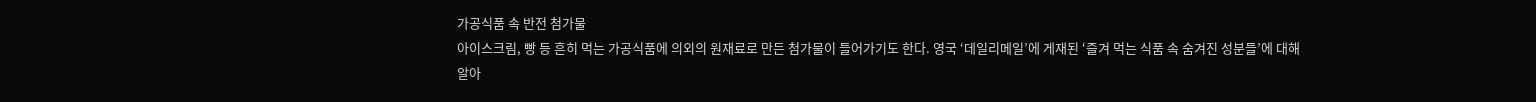가공식품 속 반전 첨가물
아이스크림, 빵 등 흔히 먹는 가공식품에 의외의 원재료로 만든 첨가물이 들어가기도 한다. 영국 ‘데일리메일’에 게재된 ‘즐겨 먹는 식품 속 숨겨진 성분들’에 대해 알아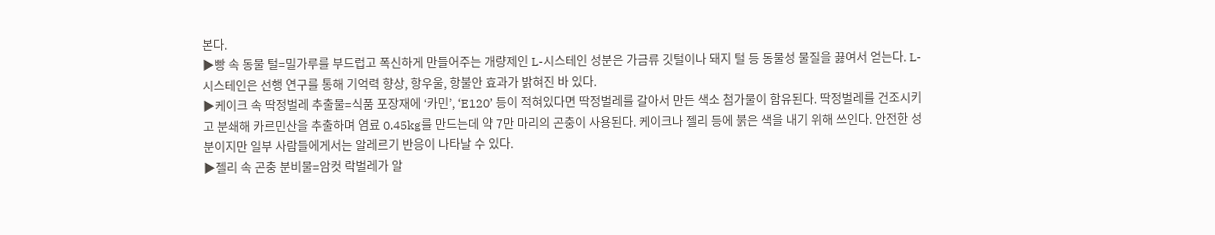본다.
▶빵 속 동물 털=밀가루를 부드럽고 폭신하게 만들어주는 개량제인 L-시스테인 성분은 가금류 깃털이나 돼지 털 등 동물성 물질을 끓여서 얻는다. L-시스테인은 선행 연구를 통해 기억력 향상, 항우울, 항불안 효과가 밝혀진 바 있다.
▶케이크 속 딱정벌레 추출물=식품 포장재에 ‘카민’, ‘E120’ 등이 적혀있다면 딱정벌레를 갈아서 만든 색소 첨가물이 함유된다. 딱정벌레를 건조시키고 분쇄해 카르민산을 추출하며 염료 0.45kg를 만드는데 약 7만 마리의 곤충이 사용된다. 케이크나 젤리 등에 붉은 색을 내기 위해 쓰인다. 안전한 성분이지만 일부 사람들에게서는 알레르기 반응이 나타날 수 있다.
▶젤리 속 곤충 분비물=암컷 락벌레가 알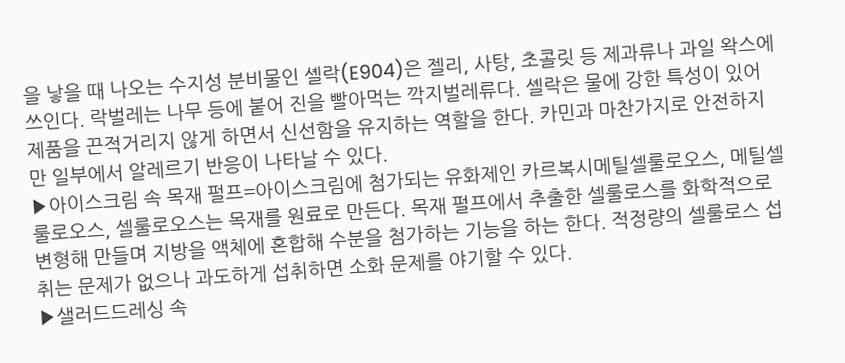을 낳을 때 나오는 수지성 분비물인 셸락(E904)은 젤리, 사탕, 초콜릿 등 제과류나 과일 왁스에 쓰인다. 락벌레는 나무 등에 붙어 진을 빨아먹는 깍지벌레류다. 셸락은 물에 강한 특성이 있어 제품을 끈적거리지 않게 하면서 신선함을 유지하는 역할을 한다. 카민과 마찬가지로 안전하지만 일부에서 알레르기 반응이 나타날 수 있다.
▶아이스크림 속 목재 펄프=아이스크림에 첨가되는 유화제인 카르복시메틸셀룰로오스, 메틸셀룰로오스, 셀룰로오스는 목재를 원료로 만든다. 목재 펄프에서 추출한 셀룰로스를 화학적으로 변형해 만들며 지방을 액체에 혼합해 수분을 첨가하는 기능을 하는 한다. 적정량의 셀룰로스 섭취는 문제가 없으나 과도하게 섭취하면 소화 문제를 야기할 수 있다.
▶샐러드드레싱 속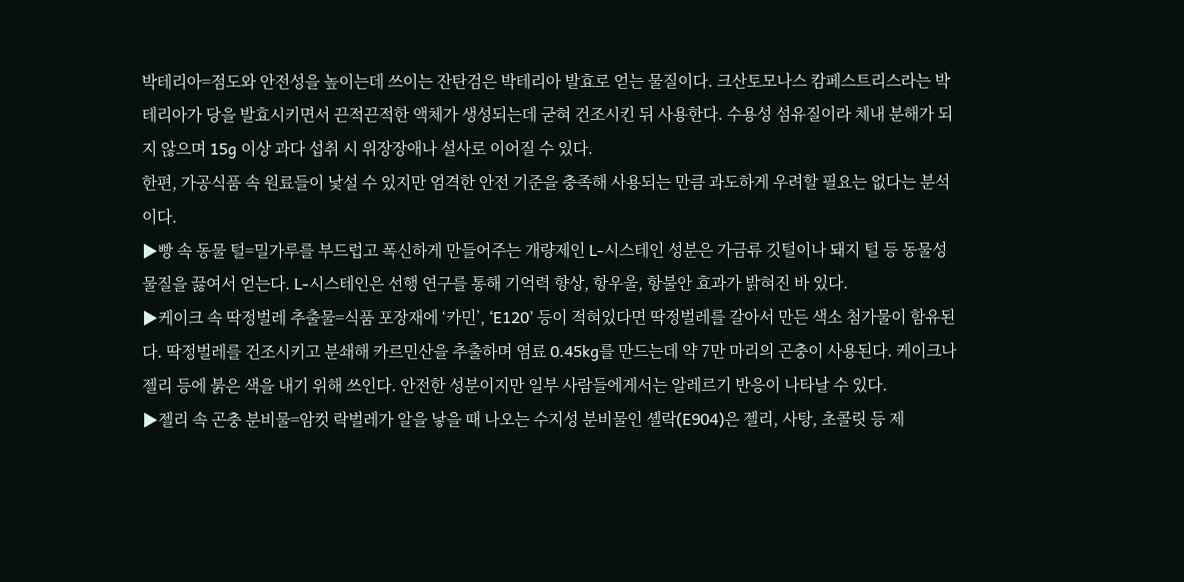박테리아=점도와 안전성을 높이는데 쓰이는 잔탄검은 박테리아 발효로 얻는 물질이다. 크산토모나스 캄페스트리스라는 박테리아가 당을 발효시키면서 끈적끈적한 액체가 생성되는데 굳혀 건조시킨 뒤 사용한다. 수용성 섬유질이라 체내 분해가 되지 않으며 15g 이상 과다 섭취 시 위장장애나 설사로 이어질 수 있다.
한편, 가공식품 속 원료들이 낯설 수 있지만 엄격한 안전 기준을 충족해 사용되는 만큼 과도하게 우려할 필요는 없다는 분석이다.
▶빵 속 동물 털=밀가루를 부드럽고 폭신하게 만들어주는 개량제인 L-시스테인 성분은 가금류 깃털이나 돼지 털 등 동물성 물질을 끓여서 얻는다. L-시스테인은 선행 연구를 통해 기억력 향상, 항우울, 항불안 효과가 밝혀진 바 있다.
▶케이크 속 딱정벌레 추출물=식품 포장재에 ‘카민’, ‘E120’ 등이 적혀있다면 딱정벌레를 갈아서 만든 색소 첨가물이 함유된다. 딱정벌레를 건조시키고 분쇄해 카르민산을 추출하며 염료 0.45kg를 만드는데 약 7만 마리의 곤충이 사용된다. 케이크나 젤리 등에 붉은 색을 내기 위해 쓰인다. 안전한 성분이지만 일부 사람들에게서는 알레르기 반응이 나타날 수 있다.
▶젤리 속 곤충 분비물=암컷 락벌레가 알을 낳을 때 나오는 수지성 분비물인 셸락(E904)은 젤리, 사탕, 초콜릿 등 제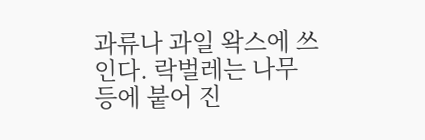과류나 과일 왁스에 쓰인다. 락벌레는 나무 등에 붙어 진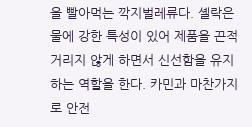을 빨아먹는 깍지벌레류다. 셸락은 물에 강한 특성이 있어 제품을 끈적거리지 않게 하면서 신선함을 유지하는 역할을 한다. 카민과 마찬가지로 안전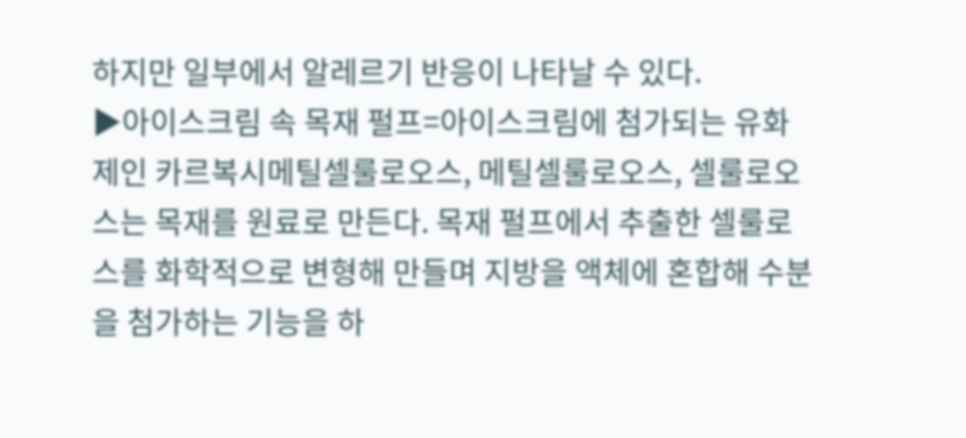하지만 일부에서 알레르기 반응이 나타날 수 있다.
▶아이스크림 속 목재 펄프=아이스크림에 첨가되는 유화제인 카르복시메틸셀룰로오스, 메틸셀룰로오스, 셀룰로오스는 목재를 원료로 만든다. 목재 펄프에서 추출한 셀룰로스를 화학적으로 변형해 만들며 지방을 액체에 혼합해 수분을 첨가하는 기능을 하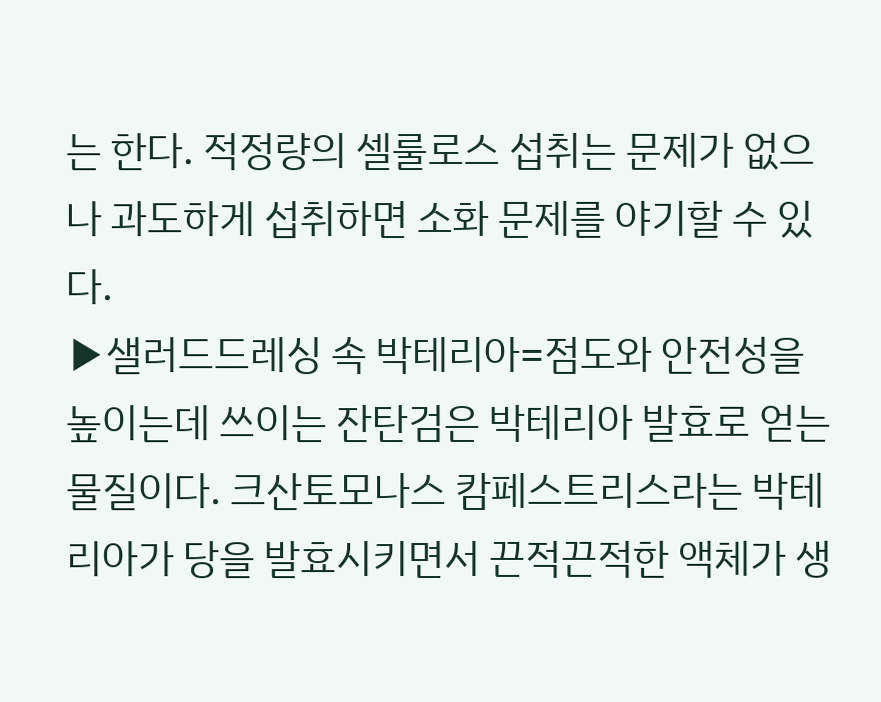는 한다. 적정량의 셀룰로스 섭취는 문제가 없으나 과도하게 섭취하면 소화 문제를 야기할 수 있다.
▶샐러드드레싱 속 박테리아=점도와 안전성을 높이는데 쓰이는 잔탄검은 박테리아 발효로 얻는 물질이다. 크산토모나스 캄페스트리스라는 박테리아가 당을 발효시키면서 끈적끈적한 액체가 생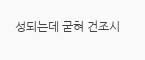성되는데 굳혀 건조시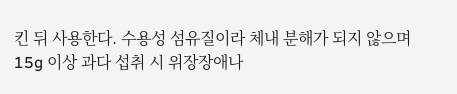킨 뒤 사용한다. 수용성 섬유질이라 체내 분해가 되지 않으며 15g 이상 과다 섭취 시 위장장애나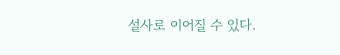설사로 이어질 수 있다.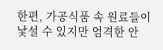한편, 가공식품 속 원료들이 낯설 수 있지만 엄격한 안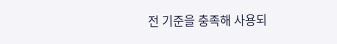전 기준을 충족해 사용되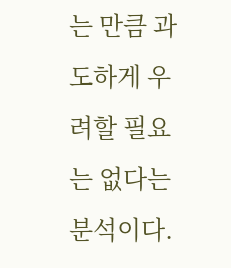는 만큼 과도하게 우려할 필요는 없다는 분석이다.